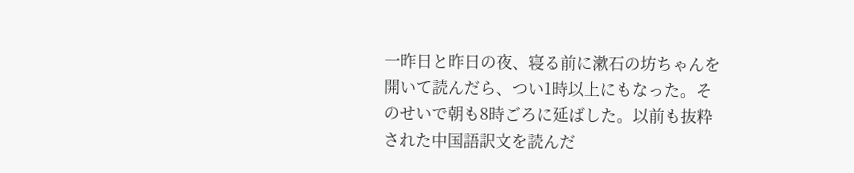一昨日と昨日の夜、寝る前に漱石の坊ちゃんを開いて読んだら、つい1時以上にもなった。そのせいで朝も8時ごろに延ばした。以前も抜粋された中国語訳文を読んだ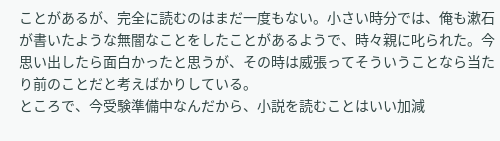ことがあるが、完全に読むのはまだ一度もない。小さい時分では、俺も漱石が書いたような無闇なことをしたことがあるようで、時々親に叱られた。今思い出したら面白かったと思うが、その時は威張ってそういうことなら当たり前のことだと考えばかりしている。
ところで、今受験準備中なんだから、小説を読むことはいい加減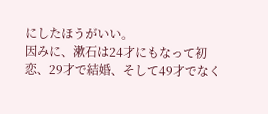にしたほうがいい。
因みに、漱石は24才にもなって初恋、29才で結婚、そして49才でなく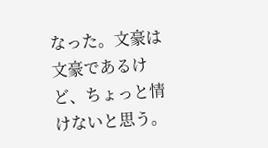なった。文豪は文豪であるけど、ちょっと情けないと思う。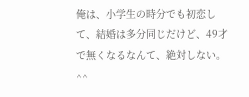俺は、小学生の時分でも初恋して、結婚は多分同じだけど、49才で無くなるなんて、絶対しない。^^